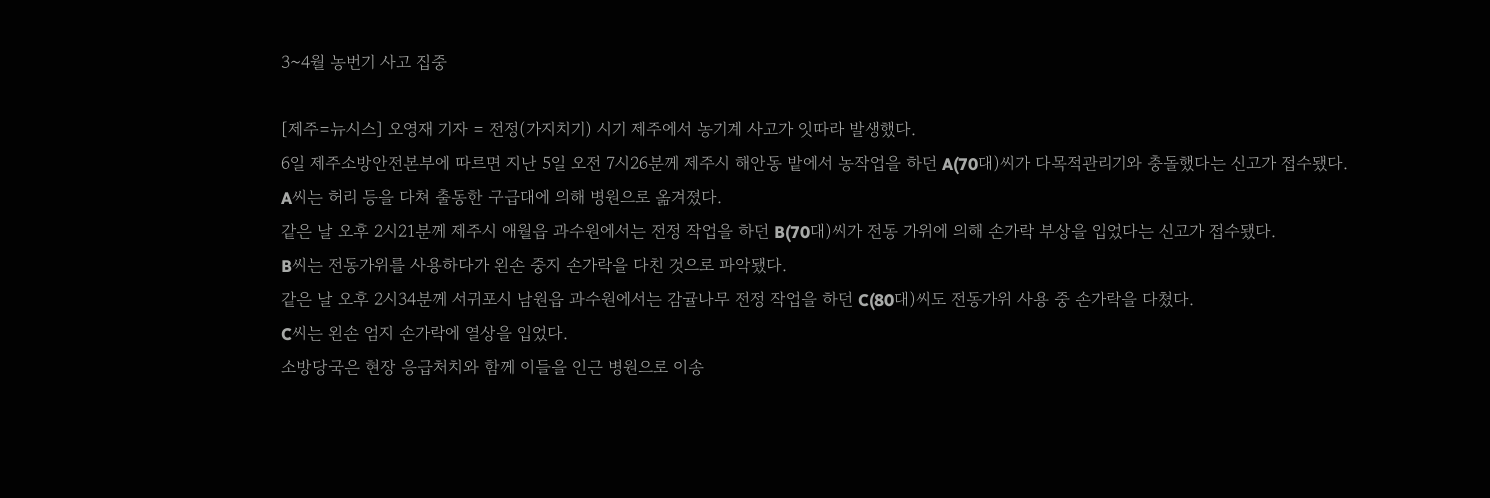3~4월 농번기 사고 집중

[제주=뉴시스] 오영재 기자 = 전정(가지치기) 시기 제주에서 농기계 사고가 잇따라 발생했다.
6일 제주소방안전본부에 따르면 지난 5일 오전 7시26분께 제주시 해안동 밭에서 농작업을 하던 A(70대)씨가 다목적관리기와 충돌했다는 신고가 접수됐다.
A씨는 허리 등을 다쳐 출동한 구급대에 의해 병원으로 옮겨졌다.
같은 날 오후 2시21분께 제주시 애월읍 과수원에서는 전정 작업을 하던 B(70대)씨가 전동 가위에 의해 손가락 부상을 입었다는 신고가 접수됐다.
B씨는 전동가위를 사용하다가 왼손 중지 손가락을 다친 것으로 파악됐다.
같은 날 오후 2시34분께 서귀포시 남원읍 과수원에서는 감귤나무 전정 작업을 하던 C(80대)씨도 전동가위 사용 중 손가락을 다쳤다.
C씨는 왼손 엄지 손가락에 열상을 입었다.
소방당국은 현장 응급처치와 함께 이들을 인근 병원으로 이송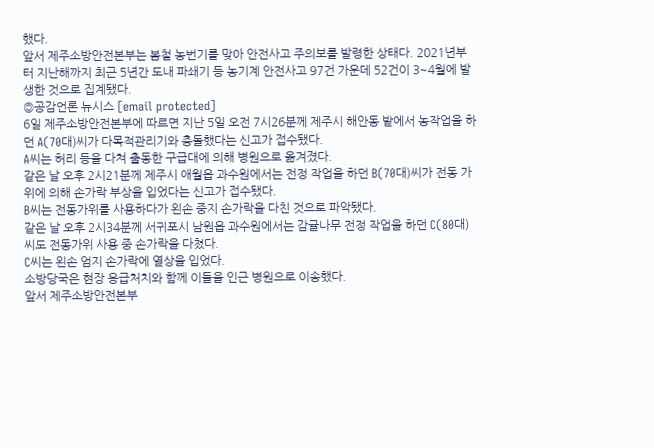했다.
앞서 제주소방안전본부는 봄철 농번기를 맞아 안전사고 주의보를 발령한 상태다. 2021년부터 지난해까지 최근 5년간 도내 파쇄기 등 농기계 안전사고 97건 가운데 52건이 3~4월에 발생한 것으로 집계됐다.
◎공감언론 뉴시스 [email protected]
6일 제주소방안전본부에 따르면 지난 5일 오전 7시26분께 제주시 해안동 밭에서 농작업을 하던 A(70대)씨가 다목적관리기와 충돌했다는 신고가 접수됐다.
A씨는 허리 등을 다쳐 출동한 구급대에 의해 병원으로 옮겨졌다.
같은 날 오후 2시21분께 제주시 애월읍 과수원에서는 전정 작업을 하던 B(70대)씨가 전동 가위에 의해 손가락 부상을 입었다는 신고가 접수됐다.
B씨는 전동가위를 사용하다가 왼손 중지 손가락을 다친 것으로 파악됐다.
같은 날 오후 2시34분께 서귀포시 남원읍 과수원에서는 감귤나무 전정 작업을 하던 C(80대)씨도 전동가위 사용 중 손가락을 다쳤다.
C씨는 왼손 엄지 손가락에 열상을 입었다.
소방당국은 현장 응급처치와 함께 이들을 인근 병원으로 이송했다.
앞서 제주소방안전본부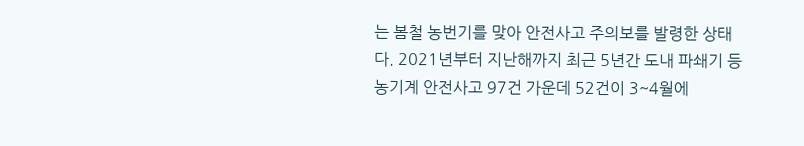는 봄철 농번기를 맞아 안전사고 주의보를 발령한 상태다. 2021년부터 지난해까지 최근 5년간 도내 파쇄기 등 농기계 안전사고 97건 가운데 52건이 3~4월에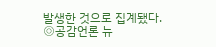발생한 것으로 집계됐다.
◎공감언론 뉴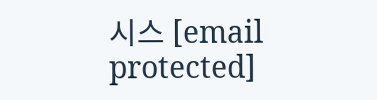시스 [email protected]